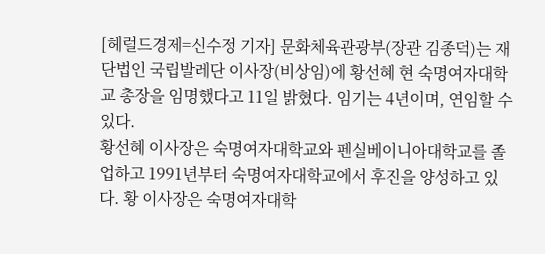[헤럴드경제=신수정 기자] 문화체육관광부(장관 김종덕)는 재단법인 국립발레단 이사장(비상임)에 황선혜 현 숙명여자대학교 총장을 임명했다고 11일 밝혔다. 임기는 4년이며, 연임할 수 있다.
황선혜 이사장은 숙명여자대학교와 펜실베이니아대학교를 졸업하고 1991년부터 숙명여자대학교에서 후진을 양성하고 있다. 황 이사장은 숙명여자대학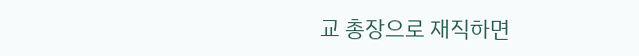교 총장으로 재직하면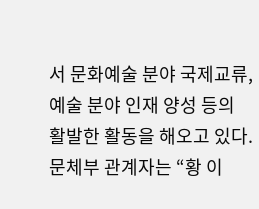서 문화예술 분야 국제교류, 예술 분야 인재 양성 등의 활발한 활동을 해오고 있다.
문체부 관계자는 “황 이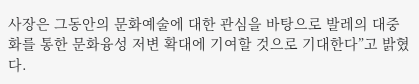사장은 그동안의 문화예술에 대한 관심을 바탕으로 발레의 대중화를 통한 문화융성 저변 확대에 기여할 것으로 기대한다”고 밝혔다.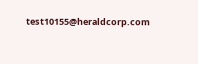test10155@heraldcorp.com